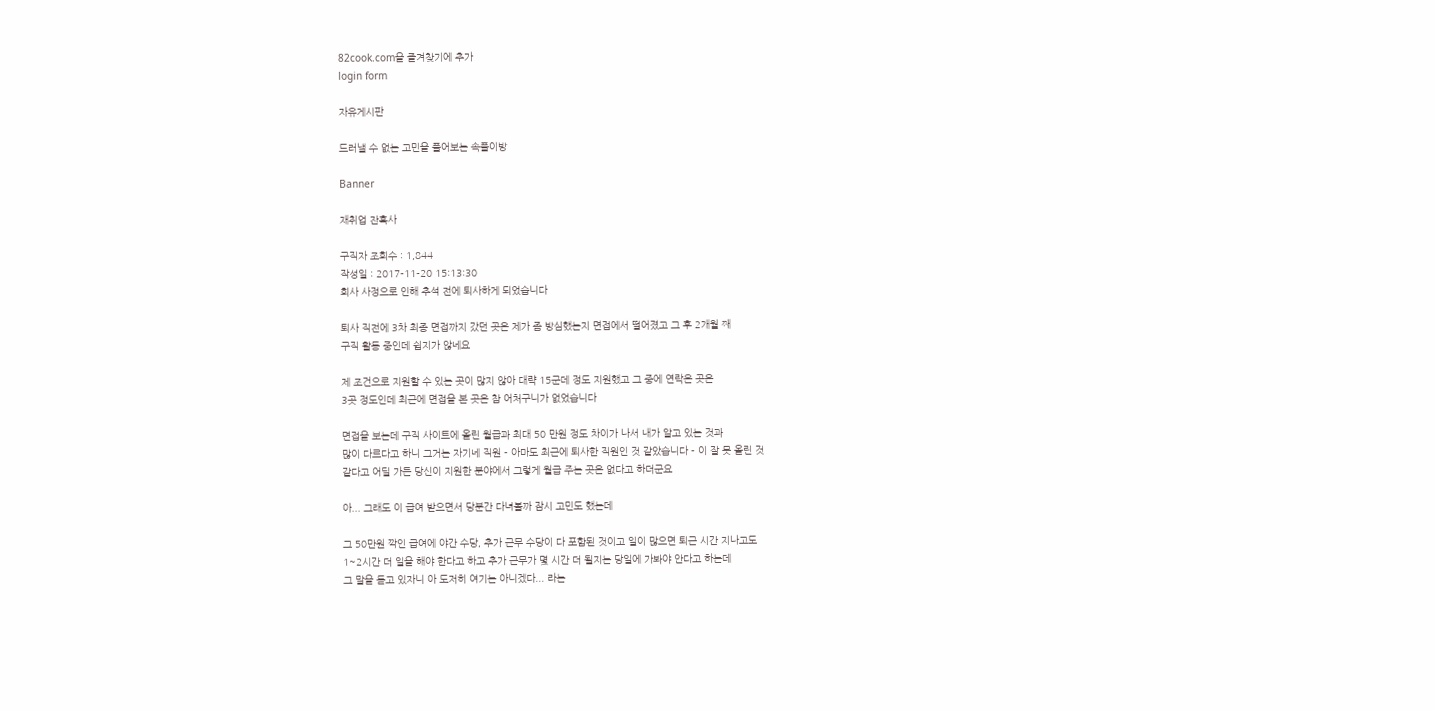82cook.com을 즐겨찾기에 추가
login form

자유게시판

드러낼 수 없는 고민을 풀어보는 속풀이방

Banner

재취업 잔혹사

구직자 조회수 : 1,844
작성일 : 2017-11-20 15:13:30
회사 사정으로 인해 추석 전에 퇴사하게 되었습니다

퇴사 직전에 3차 최종 면접까지 갔던 곳은 제가 좀 방심했는지 면접에서 떨어졌고 그 후 2개월 째
구직 활동 중인데 쉽지가 않네요

제 조건으로 지원할 수 있는 곳이 많지 않아 대략 15군데 정도 지원했고 그 중에 연락온 곳은
3곳 정도인데 최근에 면접을 본 곳은 참 어처구니가 없었습니다

면접을 보는데 구직 사이트에 올린 월급과 최대 50 만원 정도 차이가 나서 내가 알고 있는 것과
많이 다르다고 하니 그거는 자기네 직원 - 아마도 최근에 퇴사한 직원인 것 같았습니다 - 이 잘 못 올린 것
같다고 어딜 가든 당신이 지원한 분야에서 그렇게 월급 주는 곳은 없다고 하더군요

아... 그래도 이 급여 받으면서 당분간 다녀볼까 잠시 고민도 했는데

그 50만원 깍인 급여에 야간 수당, 추가 근무 수당이 다 포함된 것이고 일이 많으면 퇴근 시간 지나고도
1~2시간 더 일을 해야 한다고 하고 추가 근무가 몇 시간 더 될지는 당일에 가봐야 안다고 하는데
그 말을 듣고 있자니 아 도저히 여기는 아니겠다... 라는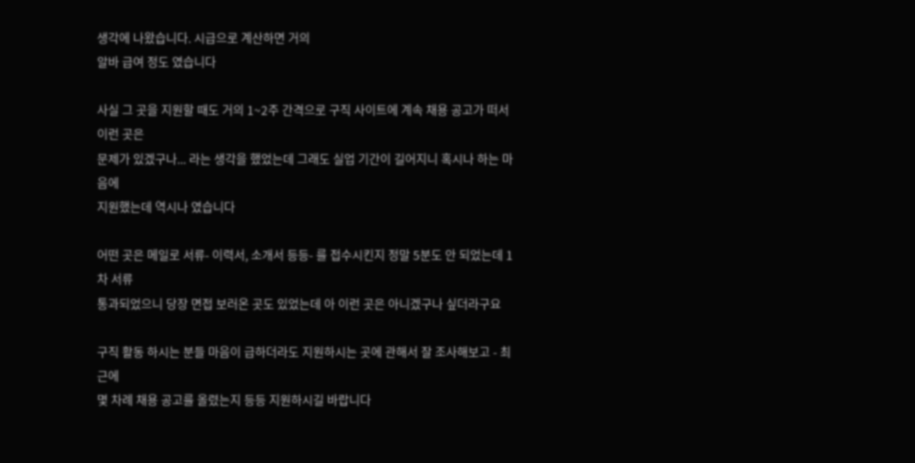생각에 나왔습니다. 시급으로 계산하면 거의
알바 급여 정도 였습니다

사실 그 곳을 지원할 때도 거의 1~2주 간격으로 구직 사이트에 계속 채용 공고가 떠서 이런 곳은
문제가 있겠구나... 라는 생각을 했었는데 그래도 실업 기간이 길어지니 혹시나 하는 마음에
지원했는데 역시나 였습니다

어떤 곳은 메일로 서류- 이력서, 소개서 등등- 를 접수시킨지 정말 5분도 안 되었는데 1차 서류
통과되었으니 당장 면접 보러온 곳도 있었는데 아 이런 곳은 아니겠구나 싶더라구요

구직 활동 하시는 분들 마음이 급하더라도 지원하시는 곳에 관해서 잘 조사해보고 - 최근에
몇 차례 채용 공고를 올렸는지 등등 지원하시길 바랍니다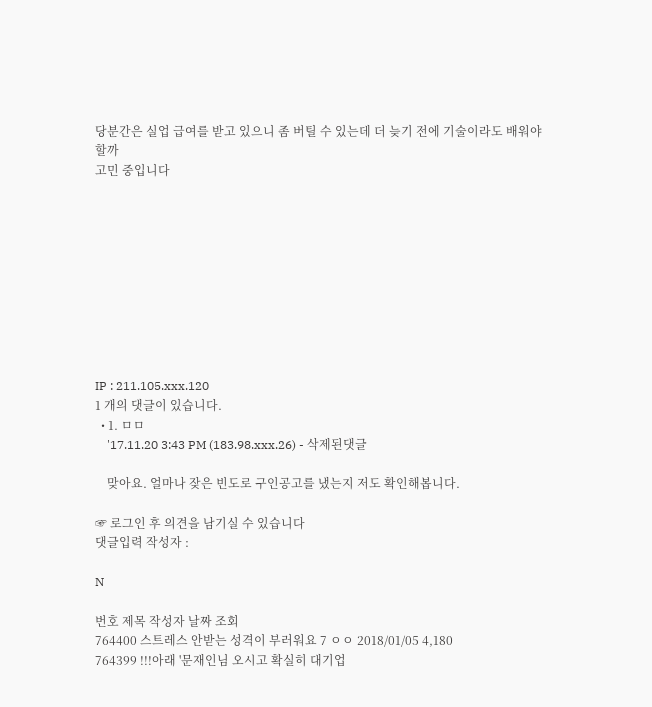당분간은 실업 급여를 받고 있으니 좀 버틸 수 있는데 더 늦기 전에 기술이라도 배워야 할까
고민 중입니다










IP : 211.105.xxx.120
1 개의 댓글이 있습니다.
  • 1. ㅁㅁ
    '17.11.20 3:43 PM (183.98.xxx.26) - 삭제된댓글

    맞아요. 얼마나 잦은 빈도로 구인공고를 냈는지 저도 확인해봅니다.

☞ 로그인 후 의견을 남기실 수 있습니다
댓글입력 작성자 :

N

번호 제목 작성자 날짜 조회
764400 스트레스 안받는 성격이 부러워요 7 ㅇㅇ 2018/01/05 4,180
764399 !!!아래 '문재인님 오시고 확실히 대기업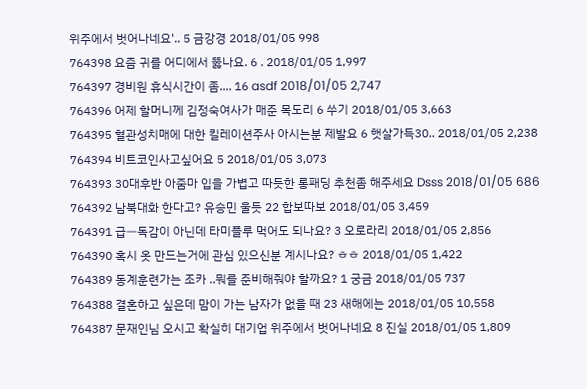위주에서 벗어나네요'.. 5 금강경 2018/01/05 998
764398 요즘 귀를 어디에서 뚫나요. 6 . 2018/01/05 1,997
764397 경비원 휴식시간이 좀.... 16 asdf 2018/01/05 2,747
764396 어제 할머니께 김정숙여사가 매준 목도리 6 쑤기 2018/01/05 3,663
764395 혈관성치매에 대한 킬레이션주사 아시는분 제발요 6 햇살가득30.. 2018/01/05 2,238
764394 비트코인사고싶어요 5 2018/01/05 3,073
764393 30대후반 아줌마 입을 가볍고 따듯한 롱패딩 추천좀 해주세요 Dsss 2018/01/05 686
764392 남북대화 한다고? 유승민 울듯 22 합보따보 2018/01/05 3,459
764391 급ㅡ독감이 아닌데 타미플루 먹어도 되나요? 3 오로라리 2018/01/05 2,856
764390 혹시 옷 만드는거에 관심 있으신분 계시나요? ㅎㅎ 2018/01/05 1,422
764389 동계훈련가는 조카 ..뭐를 준비해줘야 할까요? 1 궁금 2018/01/05 737
764388 결혼하고 싶은데 맘이 가는 남자가 없을 때 23 새해에는 2018/01/05 10,558
764387 문재인님 오시고 확실히 대기업 위주에서 벗어나네요 8 진실 2018/01/05 1,809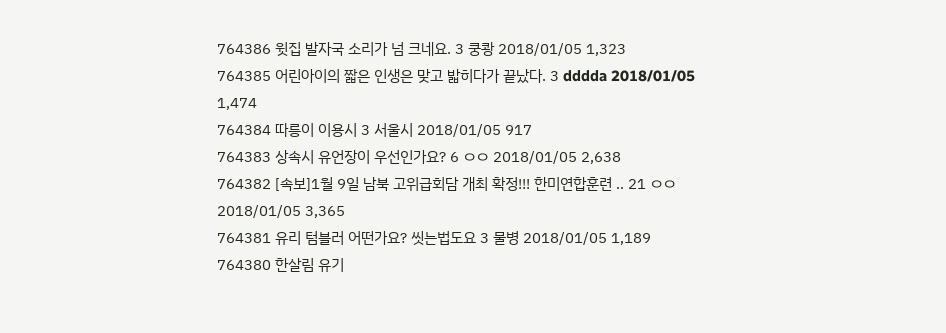764386 윗집 발자국 소리가 넘 크네요. 3 쿵쾅 2018/01/05 1,323
764385 어린아이의 짧은 인생은 맞고 밟히다가 끝났다. 3 dddda 2018/01/05 1,474
764384 따릉이 이용시 3 서울시 2018/01/05 917
764383 상속시 유언장이 우선인가요? 6 ㅇㅇ 2018/01/05 2,638
764382 [속보]1월 9일 남북 고위급회담 개최 확정!!! 한미연합훈련 .. 21 ㅇㅇ 2018/01/05 3,365
764381 유리 텀블러 어떤가요? 씻는법도요 3 물병 2018/01/05 1,189
764380 한살림 유기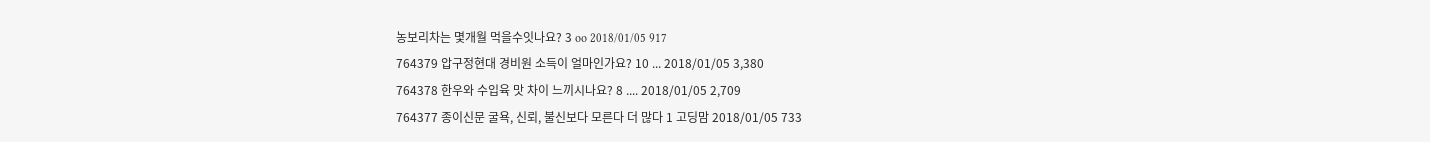농보리차는 몇개월 먹을수잇나요? 3 oo 2018/01/05 917
764379 압구정현대 경비원 소득이 얼마인가요? 10 ... 2018/01/05 3,380
764378 한우와 수입육 맛 차이 느끼시나요? 8 .... 2018/01/05 2,709
764377 종이신문 굴욕, 신뢰, 불신보다 모른다 더 많다 1 고딩맘 2018/01/05 733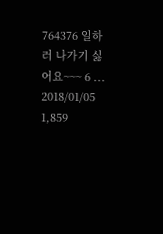764376 일하러 나가기 싫어요~~~ 6 ... 2018/01/05 1,859